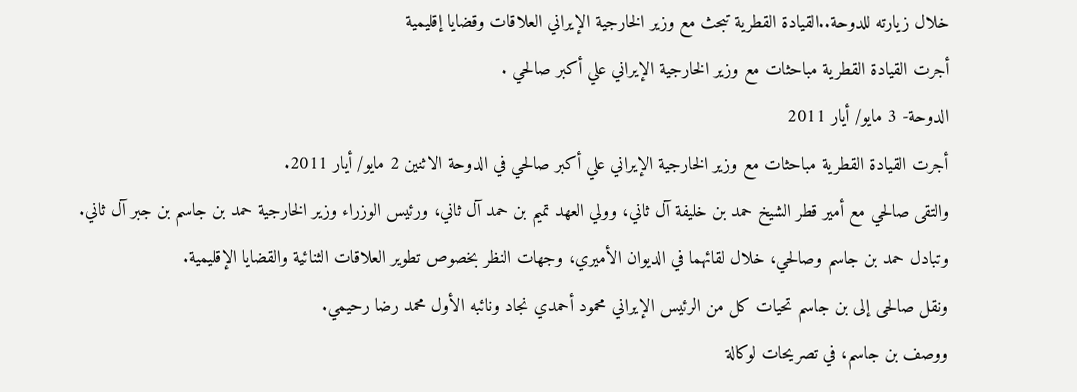خلال زيارته للدوحة..القيادة القطرية تبحث مع وزير الخارجية الإيراني العلاقات وقضايا إقليمية
أجرت القيادة القطرية مباحثات مع وزير الخارجية الإيراني علي أكبر صالحي .
الدوحة- 3 مايو/ أيار 2011
أجرت القيادة القطرية مباحثات مع وزير الخارجية الإيراني علي أكبر صالحي في الدوحة الاثنين 2 مايو/ أيار 2011.
والتقى صالحي مع أمير قطر الشيخ حمد بن خليفة آل ثاني، وولي العهد تميم بن حمد آل ثاني، ورئيس الوزراء وزير الخارجية حمد بن جاسم بن جبر آل ثاني.
وتبادل حمد بن جاسم وصالحي، خلال لقائهما في الديوان الأميري، وجهات النظر بخصوص تطویر العلاقات الثنائیة والقضایا الإقلیمیة.
ونقل صالحی إلى بن جاسم تحیات كل من الرئیس الإيراني محمود أحمدي نجاد ونائبه الأول محمد رضا رحيمي.
ووصف بن جاسم، في تصريحات لوكالة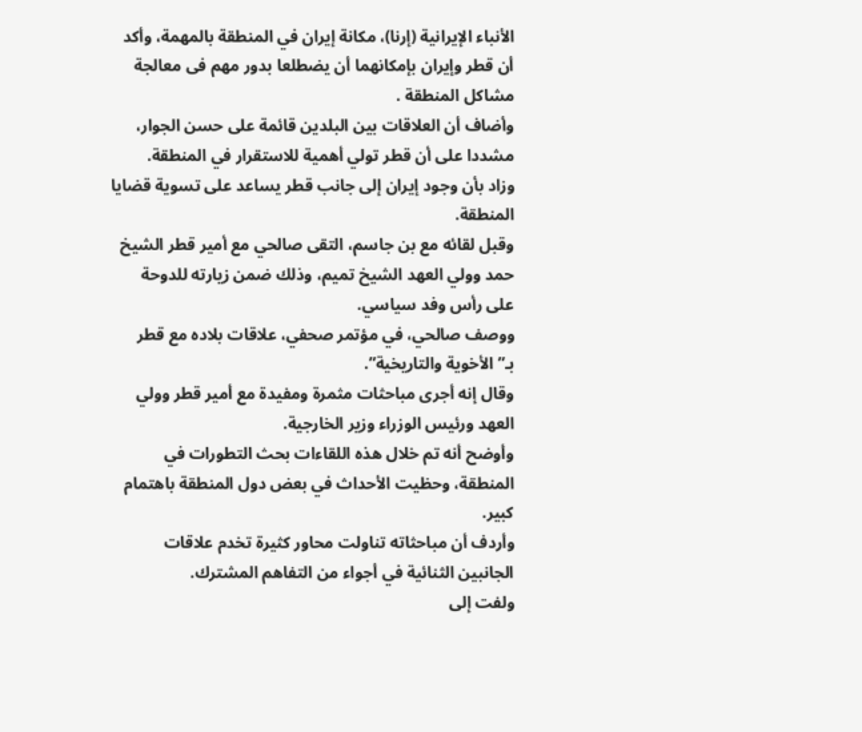الأنباء الإيرانية (إرنا)، مكانة إيران في المنطقة بالمهمة، وأكد أن قطر وإيران بإمكانهما أن یضطلعا بدور مهم فی معالجة مشاکل المنطقة .
وأضاف أن العلاقات بین البلدين قائمة علی حسن الجوار، مشددا على أن قطر تولي أهمیة للاستقرار في المنطقة.
وزاد بأن وجود إیران إلى جانب قطر یساعد علی تسویة قضایا المنطقة.
وقبل لقائه مع بن جاسم، التقى صالحي مع أمير قطر الشیخ حمد وولي العهد الشيخ تميم، وذلك ضمن زيارته للدوحة على رأس وفد سیاسي.
ووصف صالحي، في مؤتمر صحفي، علاقات بلاده مع قطر بـ”الأخوية والتاريخية”.
وقال إنه أجرى مباحثات مثمرة ومفيدة مع أمير قطر وولي العهد ورئيس الوزراء وزير الخارجية.
وأوضح أنه تم خلال هذه اللقاءات بحث التطورات في المنطقة، وحظيت الأحداث في بعض دول المنطقة باهتمام كبير.
وأردف أن مباحثاته تناولت محاور كثيرة تخدم علاقات الجانبين الثنائية في أجواء من التفاهم المشترك.
ولفت إلى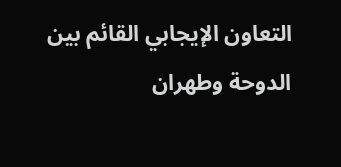التعاون الإيجابي القائم بين الدوحة وطهران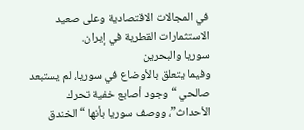في المجالات الاقتصادية وعلى صعيد الاستثمارات القطرية في إيران.
سوريا والبحرين
وفيما يتعلق بالأوضاع في سوريا، لم يستبعد صالحي “وجود أصابع خفية تحرك الأحداث”، ووصف سوريا بأنها “الخندق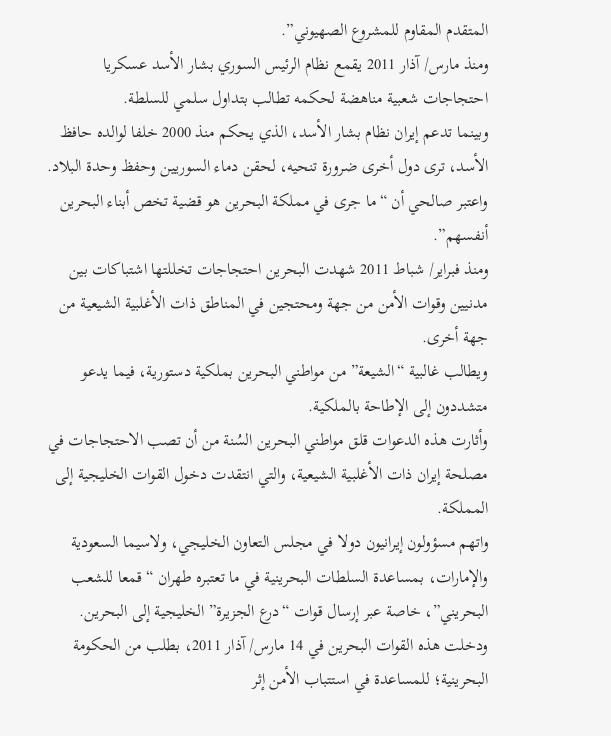المتقدم المقاوم للمشروع الصهيوني”.
ومنذ مارس/ آذار 2011 يقمع نظام الرئيس السوري بشار الأسد عسكريا احتجاجات شعبية مناهضة لحكمه تطالب بتداول سلمي للسلطة.
وبينما تدعم إيران نظام بشار الأسد، الذي يحكم منذ 2000 خلفا لوالده حافظ الأسد، ترى دول أخرى ضرورة تنحيه، لحقن دماء السوريين وحفظ وحدة البلاد.
واعتبر صالحي أن “ما جرى في مملكة البحرين هو قضية تخص أبناء البحرين أنفسهم”.
ومنذ فبراير/ شباط 2011 شهدت البحرين احتجاجات تخللتها اشتباكات بين مدنيين وقوات الأمن من جهة ومحتجين في المناطق ذات الأغلبية الشيعية من جهة أخرى.
ويطالب غالبية “الشيعة” من مواطني البحرين بملكية دستورية، فيما يدعو متشددون إلى الإطاحة بالملكية.
وأثارت هذه الدعوات قلق مواطني البحرين السُنة من أن تصب الاحتجاجات في مصلحة إيران ذات الأغلبية الشيعية، والتي انتقدت دخول القوات الخليجية إلى المملكة.
واتهم مسؤولون إيرانيون دولا في مجلس التعاون الخليجي، ولاسيما السعودية والإمارات، بمساعدة السلطات البحرينية في ما تعتبره طهران “قمعا للشعب البحريني”، خاصة عبر إرسال قوات “درع الجزيرة” الخليجية إلى البحرين.
ودخلت هذه القوات البحرين في 14 مارس/ آذار 2011، بطلب من الحكومة البحرينية؛ للمساعدة في استتباب الأمن إثر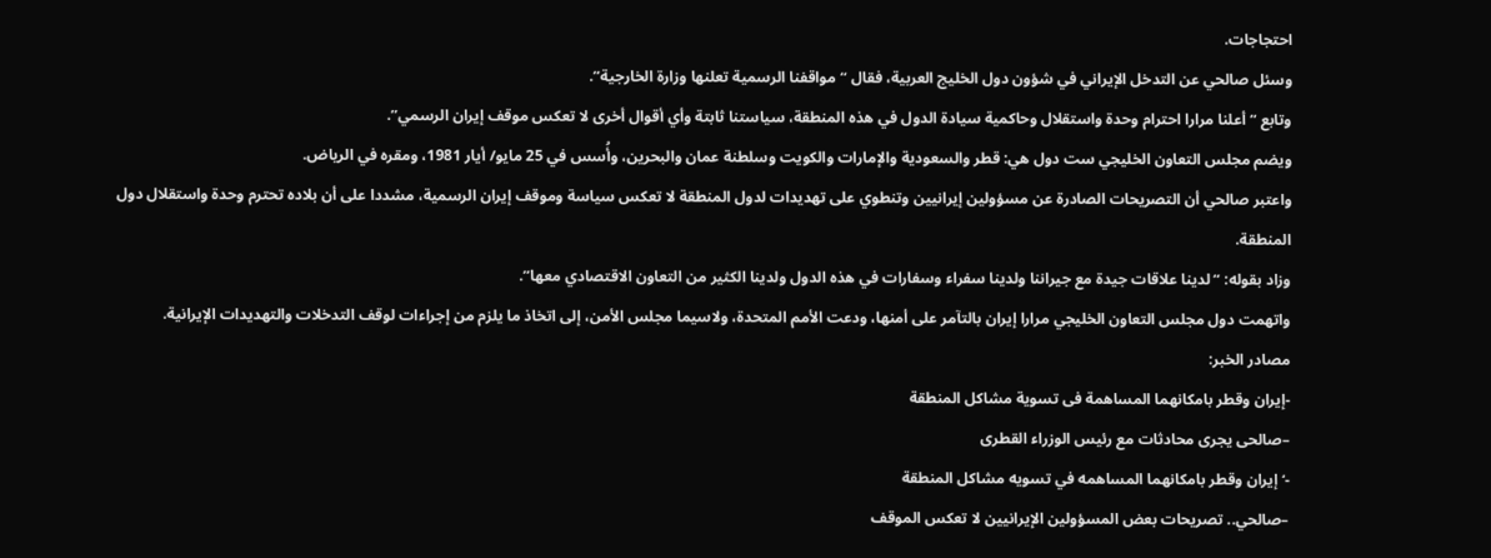احتجاجات.
وسئل صالحي عن التدخل الإيراني في شؤون دول الخليج العربية، فقال “مواقفنا الرسمية تعلنها وزارة الخارجية”.
وتابع “أعلنا مرارا احترام وحدة واستقلال وحاكمية سيادة الدول في هذه المنطقة، سياستنا ثابتة وأي أقوال أخرى لا تعكس موقف إيران الرسمي”.
ويضم مجلس التعاون الخليجي ست دول هي: قطر والسعودية والإمارات والكويت وسلطنة عمان والبحرين، وأُسس في 25 مايو/ أيار 1981، ومقره في الرياض.
واعتبر صالحي أن التصريحات الصادرة عن مسؤولين إيرانيين وتنطوي على تهديدات لدول المنطقة لا تعكس سياسة وموقف إيران الرسمية، مشددا على أن بلاده تحترم وحدة واستقلال دول المنطقة.
وزاد بقوله: “لدينا علاقات جيدة مع جيراننا ولدينا سفراء وسفارات في هذه الدول ولدينا الكثير من التعاون الاقتصادي معها”.
واتهمت دول مجلس التعاون الخليجي مرارا إيران بالتآمر على أمنها، ودعت الأمم المتحدة، ولاسيما مجلس الأمن، إلى اتخاذ ما يلزم من إجراءات لوقف التدخلات والتهديدات الإيرانية.
مصادر الخبر:
-إیران وقطر بامکانهما المساهمة فی تسویة مشاکل المنطقة
–صالحی یجری محادثات مع رئیس الوزراء القطری
-‘إيران وقطر بامكانهما المساهمه في تسويه مشاكل المنطقة
–صالحي.. تصريحات بعض المسؤولين الإيرانيين لا تعكس الموقف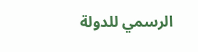الرسمي للدولة